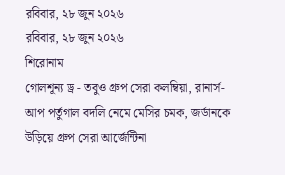রবিবার, ২৮ জুন ২০২৬
রবিবার, ২৮ জুন ২০২৬
শিরোনাম
গোলশূন্য ড্র - তবুও গ্রুপ সেরা কলম্বিয়া, রানার্স-আপ পর্তুগাল বদলি নেমে মেসির চমক, জর্ডানকে উড়িয়ে গ্রুপ সেরা আর্জেন্টিনা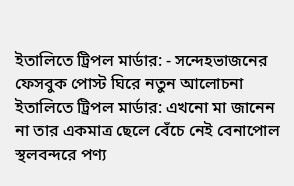ইতালিতে ট্রিপল মার্ডার: - সন্দেহভাজনের ফেসবুক পোস্ট ঘিরে নতুন আলোচনা ইতালিতে ট্রিপল মার্ডার: এখনো মা জানেন না তার একমাত্র ছেলে বেঁচে নেই বেনাপোল স্থলবন্দরে পণ্য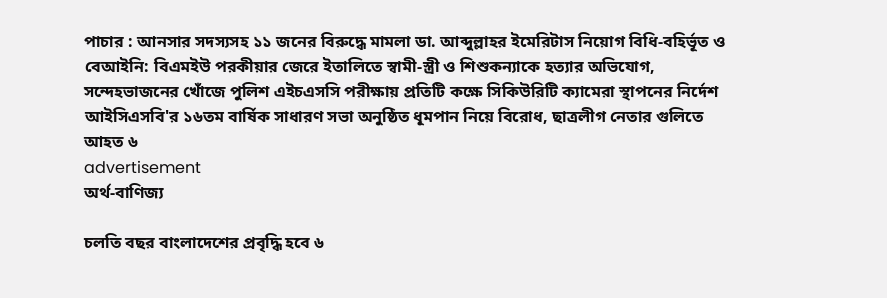পাচার : আনসার সদস্যসহ ১১ জনের বিরুদ্ধে মামলা ডা. আব্দুল্লাহর ইমেরিটাস নিয়োগ বিধি-বহির্ভূত ও বেআইনি: বিএমইউ পরকীয়ার জেরে ইতালিতে স্বামী-স্ত্রী ও শিশুকন্যাকে হত্যার অভিযোগ, সন্দেহভাজনের খোঁজে পুলিশ এইচএসসি পরীক্ষায় প্রতিটি কক্ষে সিকিউরিটি ক্যামেরা স্থাপনের নির্দেশ আইসিএসবি'র ১৬তম বার্ষিক সাধারণ সভা অনুষ্ঠিত ধূমপান নিয়ে বিরোধ, ছাত্রলীগ নেতার গুলিতে আহত ৬
advertisement
অর্থ-বাণিজ্য

চলতি বছর বাংলাদেশের প্রবৃদ্ধি হবে ৬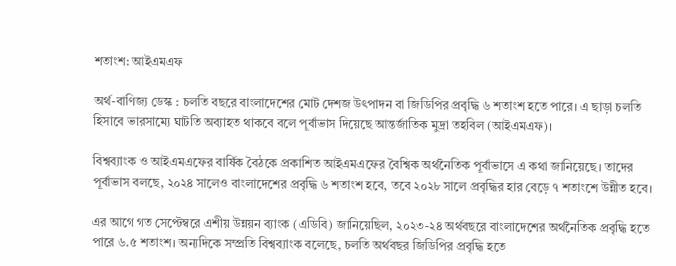শতাংশ: আইএমএফ

অর্থ-বাণিজ্য ডেস্ক : চলতি বছরে বাংলাদেশের মোট দেশজ উৎপাদন বা জিডিপির প্রবৃদ্ধি ৬ শতাংশ হতে পারে। এ ছাড়া চলতি হিসাবে ভারসাম্যে ঘাটতি অব্যাহত থাকবে বলে পূর্বাভাস দিয়েছে আন্তর্জাতিক মুদ্রা তহবিল (আইএমএফ)।

বিশ্বব্যাংক ও আইএমএফের বার্ষিক বৈঠকে প্রকাশিত আইএমএফের বৈশ্বিক অর্থনৈতিক পূর্বাভাসে এ কথা জানিয়েছে। তাদের পূর্বাভাস বলছে, ২০২৪ সালেও বাংলাদেশের প্রবৃদ্ধি ৬ শতাংশ হবে, তবে ২০২৮ সালে প্রবৃদ্ধির হার বেড়ে ৭ শতাংশে উন্নীত হবে।

এর আগে গত সেপ্টেম্বরে এশীয় উন্নয়ন ব্যাংক (এডিবি) জানিয়েছিল, ২০২৩-২৪ অর্থবছরে বাংলাদেশের অর্থনৈতিক প্রবৃদ্ধি হতে পারে ৬.৫ শতাংশ। অন্যদিকে সম্প্রতি বিশ্বব্যাংক বলেছে, চলতি অর্থবছর জিডিপির প্রবৃদ্ধি হতে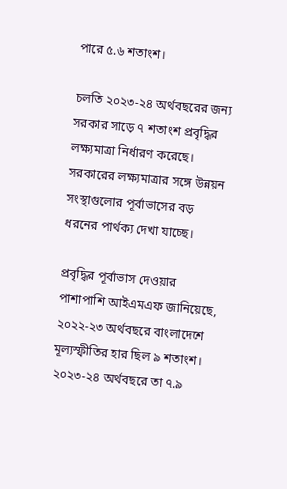পারে ৫.৬ শতাংশ।

চলতি ২০২৩-২৪ অর্থবছরের জন্য সরকার সাড়ে ৭ শতাংশ প্রবৃদ্ধির লক্ষ্যমাত্রা নির্ধারণ করেছে। সরকারের লক্ষ্যমাত্রার সঙ্গে উন্নয়ন সংস্থাগুলোর পূর্বাভাসের বড় ধরনের পার্থক্য দেখা যাচ্ছে।

প্রবৃদ্ধির পূর্বাভাস দেওয়ার পাশাপাশি আইএমএফ জানিয়েছে, ২০২২-২৩ অর্থবছরে বাংলাদেশে মূল্যস্ফীতির হার ছিল ৯ শতাংশ। ২০২৩-২৪ অর্থবছরে তা ৭.৯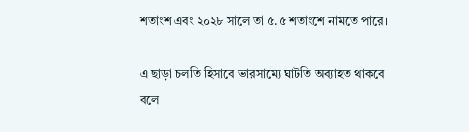শতাংশ এবং ২০২৮ সালে তা ৫.৫ শতাংশে নামতে পারে।

এ ছাড়া চলতি হিসাবে ভারসাম্যে ঘাটতি অব্যাহত থাকবে বলে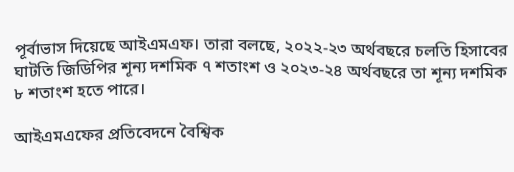পূর্বাভাস দিয়েছে আইএমএফ। তারা বলছে, ২০২২-২৩ অর্থবছরে চলতি হিসাবের ঘাটতি জিডিপির শূন্য দশমিক ৭ শতাংশ ও ২০২৩-২৪ অর্থবছরে তা শূন্য দশমিক ৮ শতাংশ হতে পারে।

আইএমএফের প্রতিবেদনে বৈশ্বিক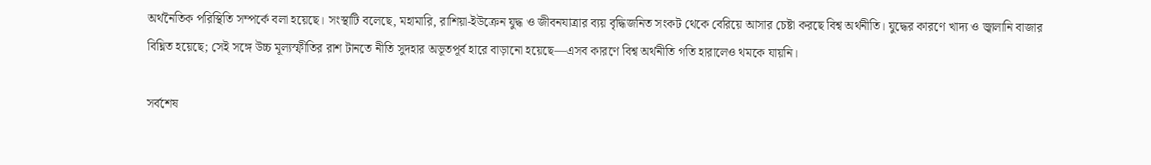অর্থনৈতিক পরিস্থিতি সম্পর্কে বলা হয়েছে। সংস্থাটি বলেছে, মহামারি, রাশিয়া-ইউক্রেন যুদ্ধ ও জীবনযাত্রার ব্যয় বৃদ্ধিজনিত সংকট থেকে বেরিয়ে আসার চেষ্টা করছে বিশ্ব অর্থনীতি। যুদ্ধের কারণে খাদ্য ও জ্বালানি বাজার বিঘ্নিত হয়েছে; সেই সঙ্গে উচ্চ মূল্যস্ফীতির রাশ টানতে নীতি সুদহার অভূতপূর্ব হারে বাড়ানো হয়েছে—এসব কারণে বিশ্ব অর্থনীতি গতি হারালেও থমকে যায়নি।

সর্বশেষ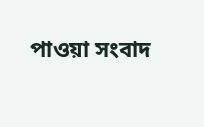পাওয়া সংবাদ